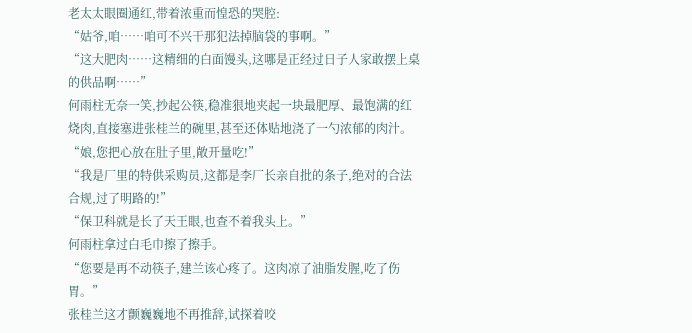老太太眼圈通红,带着浓重而惶恐的哭腔:
“姑爷,咱……咱可不兴干那犯法掉脑袋的事啊。”
“这大肥肉……这精细的白面馒头,这哪是正经过日子人家敢摆上桌的供品啊……”
何雨柱无奈一笑,抄起公筷,稳准狠地夹起一块最肥厚、最饱满的红烧肉,直接塞进张桂兰的碗里,甚至还体贴地浇了一勺浓郁的肉汁。
“娘,您把心放在肚子里,敞开量吃!”
“我是厂里的特供采购员,这都是李厂长亲自批的条子,绝对的合法合规,过了明路的!”
“保卫科就是长了天王眼,也查不着我头上。”
何雨柱拿过白毛巾擦了擦手。
“您要是再不动筷子,建兰该心疼了。这肉凉了油脂发腥,吃了伤胃。”
张桂兰这才颤巍巍地不再推辞,试探着咬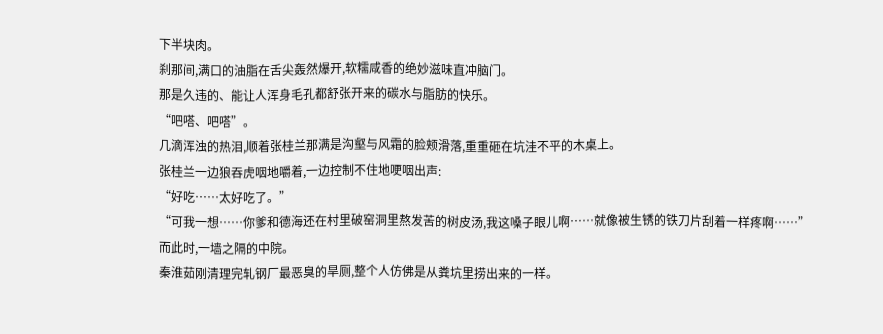下半块肉。
刹那间,满口的油脂在舌尖轰然爆开,软糯咸香的绝妙滋味直冲脑门。
那是久违的、能让人浑身毛孔都舒张开来的碳水与脂肪的快乐。
“吧嗒、吧嗒”。
几滴浑浊的热泪,顺着张桂兰那满是沟壑与风霜的脸颊滑落,重重砸在坑洼不平的木桌上。
张桂兰一边狼吞虎咽地嚼着,一边控制不住地哽咽出声:
“好吃……太好吃了。”
“可我一想……你爹和德海还在村里破窑洞里熬发苦的树皮汤,我这嗓子眼儿啊……就像被生锈的铁刀片刮着一样疼啊……”
而此时,一墙之隔的中院。
秦淮茹刚清理完轧钢厂最恶臭的旱厕,整个人仿佛是从粪坑里捞出来的一样。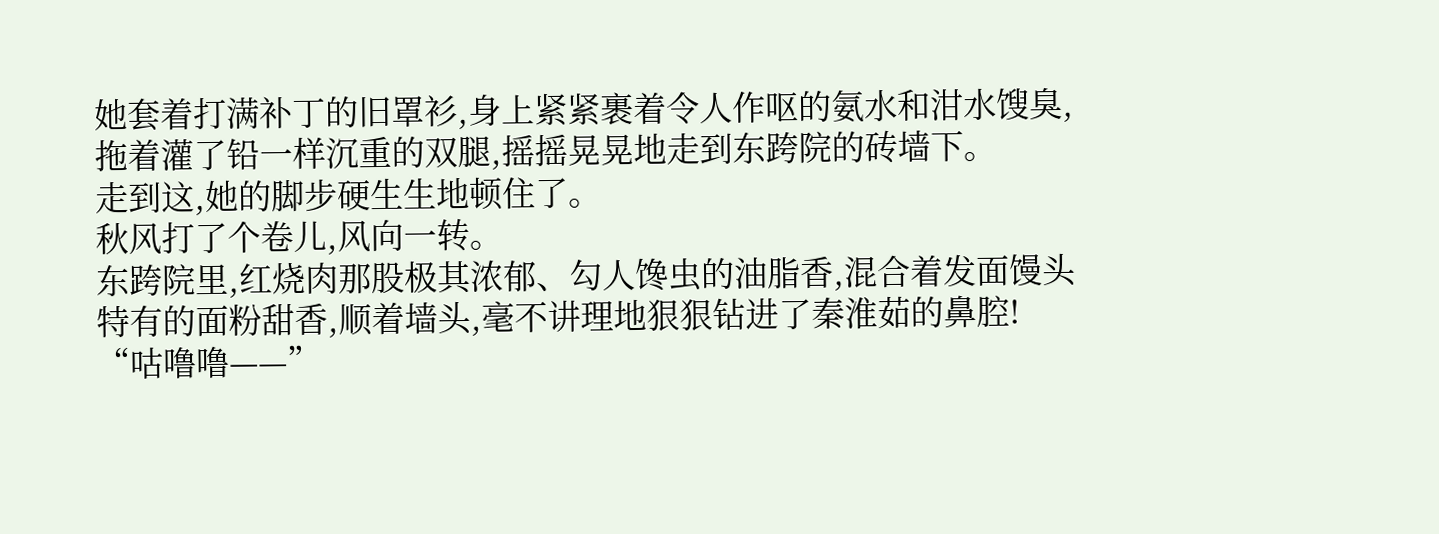她套着打满补丁的旧罩衫,身上紧紧裹着令人作呕的氨水和泔水馊臭,拖着灌了铅一样沉重的双腿,摇摇晃晃地走到东跨院的砖墙下。
走到这,她的脚步硬生生地顿住了。
秋风打了个卷儿,风向一转。
东跨院里,红烧肉那股极其浓郁、勾人馋虫的油脂香,混合着发面馒头特有的面粉甜香,顺着墙头,毫不讲理地狠狠钻进了秦淮茹的鼻腔!
“咕噜噜——”